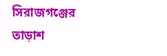সিরাজগঞ্জের তাড়াশ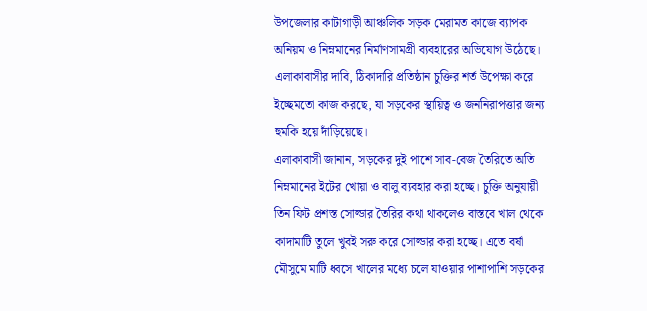উপজেলার কাটাগাড়ী আঞ্চলিক সড়ক মেরামত কাজে ব্যাপক অনিয়ম ও নিম্নমানের নির্মাণসামগ্রী ব্যবহারের অভিযোগ উঠেছে। এলাকাবাসীর দাবি, ঠিকাদারি প্রতিষ্ঠান চুক্তির শর্ত উপেক্ষা করে ইচ্ছেমতো কাজ করছে, যা সড়কের স্থায়িত্ব ও জননিরাপত্তার জন্য হুমকি হয়ে দাঁড়িয়েছে।
এলাকাবাসী জানান, সড়কের দুই পাশে সাব-বেজ তৈরিতে অতি নিম্নমানের ইটের খোয়া ও বালু ব্যবহার করা হচ্ছে। চুক্তি অনুযায়ী তিন ফিট প্রশস্ত সোল্ডার তৈরির কথা থাকলেও বাস্তবে খাল থেকে কাদামাটি তুলে খুবই সরু করে সোল্ডার করা হচ্ছে। এতে বর্ষা মৌসুমে মাটি ধ্বসে খালের মধ্যে চলে যাওয়ার পাশাপাশি সড়কের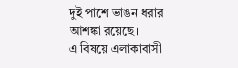দুই পাশে ভাঙন ধরার আশঙ্কা রয়েছে।
এ বিষয়ে এলাকাবাসী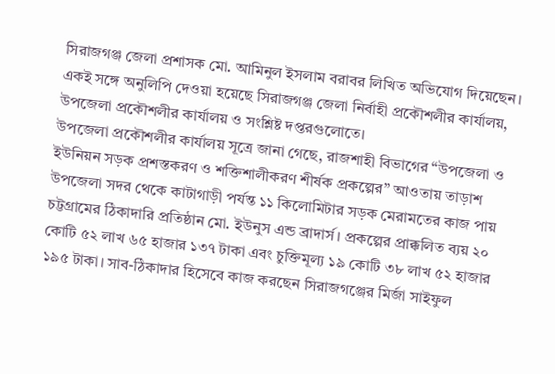সিরাজগঞ্জ জেলা প্রশাসক মো. আমিনুল ইসলাম বরাবর লিখিত অভিযোগ দিয়েছেন। একই সঙ্গে অনুলিপি দেওয়া হয়েছে সিরাজগঞ্জ জেলা নির্বাহী প্রকৌশলীর কার্যালয়, উপজেলা প্রকৌশলীর কার্যালয় ও সংশ্লিষ্ট দপ্তরগুলোতে।
উপজেলা প্রকৌশলীর কার্যালয় সূত্রে জানা গেছে, রাজশাহী বিভাগের “উপজেলা ও ইউনিয়ন সড়ক প্রশস্তকরণ ও শক্তিশালীকরণ শীর্ষক প্রকল্পের” আওতায় তাড়াশ উপজেলা সদর থেকে কাটাগাড়ী পর্যন্ত ১১ কিলোমিটার সড়ক মেরামতের কাজ পায় চট্টগ্রামের ঠিকাদারি প্রতিষ্ঠান মো. ইউনুস এন্ড ব্রাদার্স। প্রকল্পের প্রাক্কলিত ব্যয় ২০ কোটি ৫২ লাখ ৬৫ হাজার ১৩৭ টাকা এবং চুক্তিমূল্য ১৯ কোটি ৩৮ লাখ ৫২ হাজার ১৯৫ টাকা। সাব-ঠিকাদার হিসেবে কাজ করছেন সিরাজগঞ্জের মির্জা সাইফুল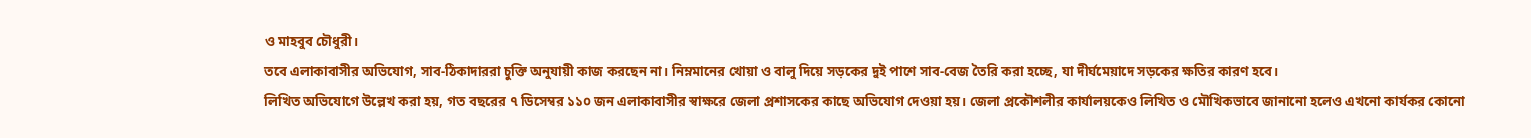ও মাহবুব চৌধুরী।
তবে এলাকাবাসীর অভিযোগ, সাব-ঠিকাদাররা চুক্তি অনুযায়ী কাজ করছেন না। নিম্নমানের খোয়া ও বালু দিয়ে সড়কের দুই পাশে সাব-বেজ তৈরি করা হচ্ছে, যা দীর্ঘমেয়াদে সড়কের ক্ষতির কারণ হবে।
লিখিত অভিযোগে উল্লেখ করা হয়, গত বছরের ৭ ডিসেম্বর ১১০ জন এলাকাবাসীর স্বাক্ষরে জেলা প্রশাসকের কাছে অভিযোগ দেওয়া হয়। জেলা প্রকৌশলীর কার্যালয়কেও লিখিত ও মৌখিকভাবে জানানো হলেও এখনো কার্যকর কোনো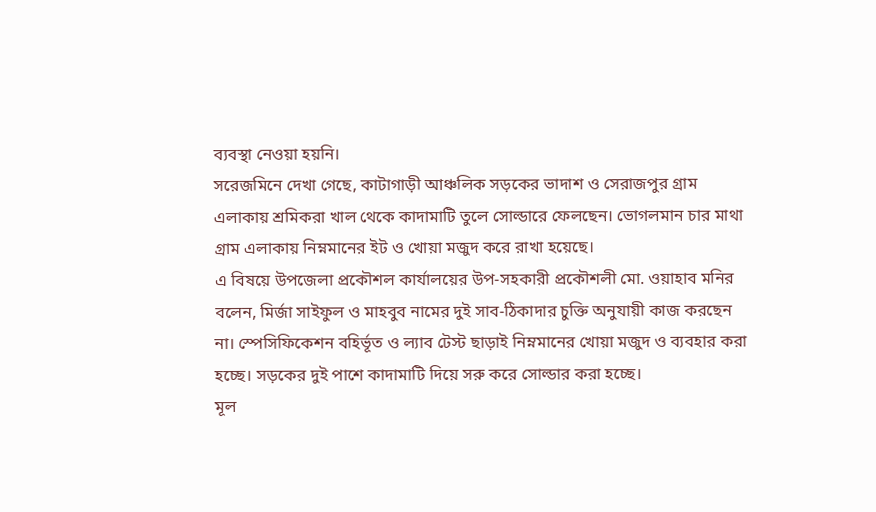ব্যবস্থা নেওয়া হয়নি।
সরেজমিনে দেখা গেছে, কাটাগাড়ী আঞ্চলিক সড়কের ভাদাশ ও সেরাজপুর গ্রাম এলাকায় শ্রমিকরা খাল থেকে কাদামাটি তুলে সোল্ডারে ফেলছেন। ভোগলমান চার মাথা গ্রাম এলাকায় নিম্নমানের ইট ও খোয়া মজুদ করে রাখা হয়েছে।
এ বিষয়ে উপজেলা প্রকৌশল কার্যালয়ের উপ-সহকারী প্রকৌশলী মো. ওয়াহাব মনির বলেন, মির্জা সাইফুল ও মাহবুব নামের দুই সাব-ঠিকাদার চুক্তি অনুযায়ী কাজ করছেন না। স্পেসিফিকেশন বহির্ভূত ও ল্যাব টেস্ট ছাড়াই নিম্নমানের খোয়া মজুদ ও ব্যবহার করা হচ্ছে। সড়কের দুই পাশে কাদামাটি দিয়ে সরু করে সোল্ডার করা হচ্ছে।
মূল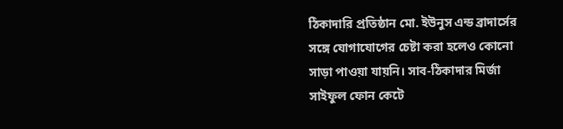ঠিকাদারি প্রতিষ্ঠান মো. ইউনুস এন্ড ব্রাদার্সের সঙ্গে যোগাযোগের চেষ্টা করা হলেও কোনো সাড়া পাওয়া যায়নি। সাব-ঠিকাদার মির্জা সাইফুল ফোন কেটে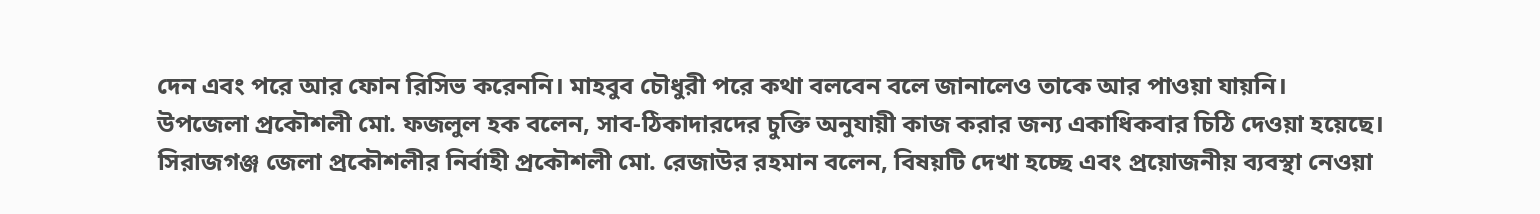দেন এবং পরে আর ফোন রিসিভ করেননি। মাহবুব চৌধুরী পরে কথা বলবেন বলে জানালেও তাকে আর পাওয়া যায়নি।
উপজেলা প্রকৌশলী মো. ফজলুল হক বলেন, সাব-ঠিকাদারদের চুক্তি অনুযায়ী কাজ করার জন্য একাধিকবার চিঠি দেওয়া হয়েছে।
সিরাজগঞ্জ জেলা প্রকৌশলীর নির্বাহী প্রকৌশলী মো. রেজাউর রহমান বলেন, বিষয়টি দেখা হচ্ছে এবং প্রয়োজনীয় ব্যবস্থা নেওয়া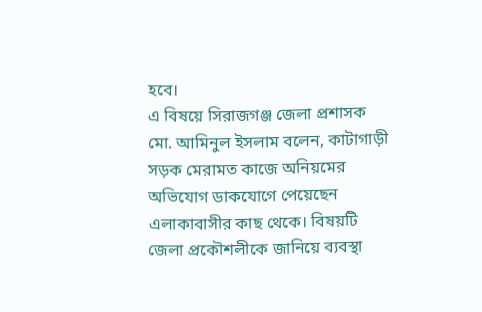হবে।
এ বিষয়ে সিরাজগঞ্জ জেলা প্রশাসক মো. আমিনুল ইসলাম বলেন, কাটাগাড়ী সড়ক মেরামত কাজে অনিয়মের অভিযোগ ডাকযোগে পেয়েছেন এলাকাবাসীর কাছ থেকে। বিষয়টি জেলা প্রকৌশলীকে জানিয়ে ব্যবস্থা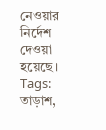নেওয়ার নির্দেশ দেওয়া হয়েছে।
Tags: তাড়াশ,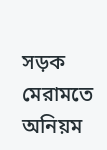সড়ক মেরামতে অনিয়ম